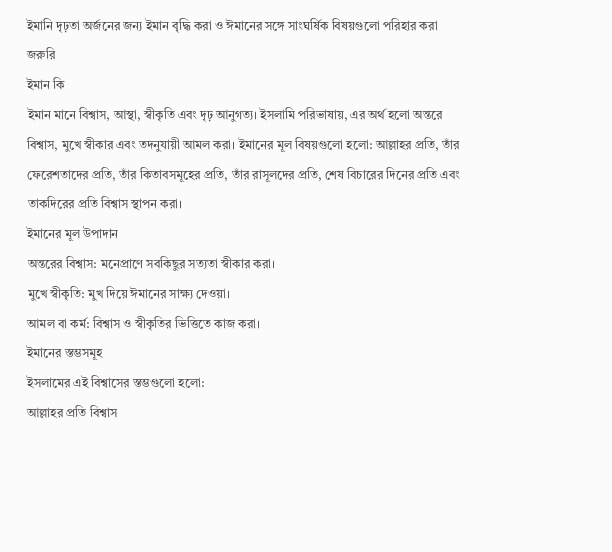ইমানি দৃঢ়তা অর্জনের জন্য ইমান বৃদ্ধি করা ও ঈমানের সঙ্গে সাংঘর্ষিক বিষয়গুলো পরিহার করা জরুরি
ইমান কি
ইমান মানে বিশ্বাস, আস্থা, স্বীকৃতি এবং দৃঢ় আনুগত্য। ইসলামি পরিভাষায়, এর অর্থ হলো অন্তরে বিশ্বাস, মুখে স্বীকার এবং তদনুযায়ী আমল করা। ইমানের মূল বিষয়গুলো হলো: আল্লাহর প্রতি, তাঁর ফেরেশতাদের প্রতি, তাঁর কিতাবসমূহের প্রতি, তাঁর রাসূলদের প্রতি, শেষ বিচারের দিনের প্রতি এবং তাকদিরের প্রতি বিশ্বাস স্থাপন করা।
ইমানের মূল উপাদান
অন্তরের বিশ্বাস: মনেপ্রাণে সবকিছুর সত্যতা স্বীকার করা।
মুখে স্বীকৃতি: মুখ দিয়ে ঈমানের সাক্ষ্য দেওয়া।
আমল বা কর্ম: বিশ্বাস ও স্বীকৃতির ভিত্তিতে কাজ করা।
ইমানের স্তম্ভসমূহ
ইসলামের এই বিশ্বাসের স্তম্ভগুলো হলো:
আল্লাহর প্রতি বিশ্বাস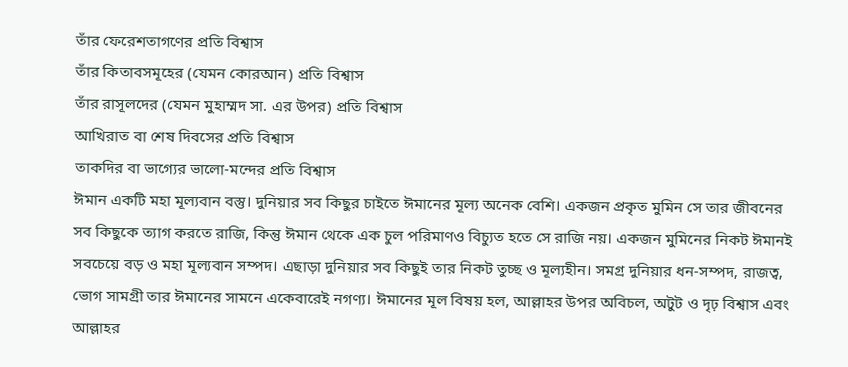তাঁর ফেরেশতাগণের প্রতি বিশ্বাস
তাঁর কিতাবসমূহের (যেমন কোরআন) প্রতি বিশ্বাস
তাঁর রাসূলদের (যেমন মুহাম্মদ সা. এর উপর) প্রতি বিশ্বাস
আখিরাত বা শেষ দিবসের প্রতি বিশ্বাস
তাকদির বা ভাগ্যের ভালো-মন্দের প্রতি বিশ্বাস
ঈমান একটি মহা মূল্যবান বস্তু। দুনিয়ার সব কিছুর চাইতে ঈমানের মূল্য অনেক বেশি। একজন প্রকৃত মুমিন সে তার জীবনের সব কিছুকে ত্যাগ করতে রাজি, কিন্তু ঈমান থেকে এক চুল পরিমাণও বিচ্যুত হতে সে রাজি নয়। একজন মুমিনের নিকট ঈমানই সবচেয়ে বড় ও মহা মূল্যবান সম্পদ। এছাড়া দুনিয়ার সব কিছুই তার নিকট তুচ্ছ ও মূল্যহীন। সমগ্র দুনিয়ার ধন-সম্পদ, রাজত্ব, ভোগ সামগ্রী তার ঈমানের সামনে একেবারেই নগণ্য। ঈমানের মূল বিষয় হল, আল্লাহর উপর অবিচল, অটুট ও দৃঢ় বিশ্বাস এবং আল্লাহর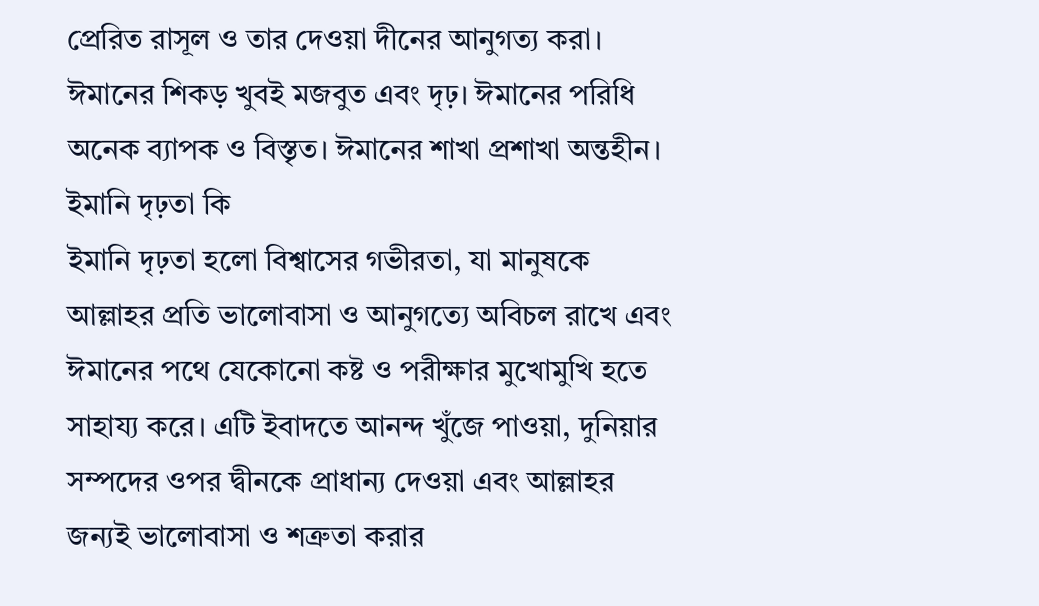প্রেরিত রাসূল ও তার দেওয়া দীনের আনুগত্য করা। ঈমানের শিকড় খুবই মজবুত এবং দৃঢ়। ঈমানের পরিধি অনেক ব্যাপক ও বিস্তৃত। ঈমানের শাখা প্রশাখা অন্তহীন।
ইমানি দৃঢ়তা কি
ইমানি দৃঢ়তা হলো বিশ্বাসের গভীরতা, যা মানুষকে আল্লাহর প্রতি ভালোবাসা ও আনুগত্যে অবিচল রাখে এবং ঈমানের পথে যেকোনো কষ্ট ও পরীক্ষার মুখোমুখি হতে সাহায্য করে। এটি ইবাদতে আনন্দ খুঁজে পাওয়া, দুনিয়ার সম্পদের ওপর দ্বীনকে প্রাধান্য দেওয়া এবং আল্লাহর জন্যই ভালোবাসা ও শত্রুতা করার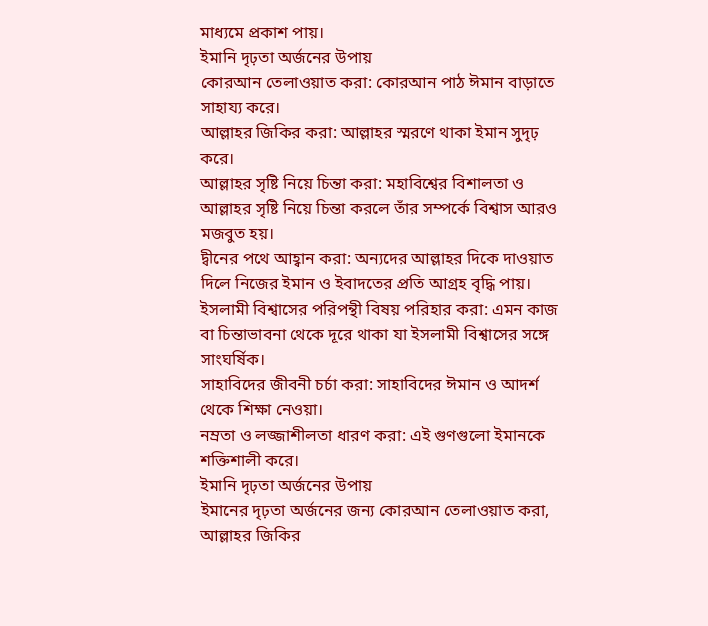মাধ্যমে প্রকাশ পায়।
ইমানি দৃঢ়তা অর্জনের উপায়
কোরআন তেলাওয়াত করা: কোরআন পাঠ ঈমান বাড়াতে সাহায্য করে।
আল্লাহর জিকির করা: আল্লাহর স্মরণে থাকা ইমান সুদৃঢ় করে।
আল্লাহর সৃষ্টি নিয়ে চিন্তা করা: মহাবিশ্বের বিশালতা ও আল্লাহর সৃষ্টি নিয়ে চিন্তা করলে তাঁর সম্পর্কে বিশ্বাস আরও মজবুত হয়।
দ্বীনের পথে আহ্বান করা: অন্যদের আল্লাহর দিকে দাওয়াত দিলে নিজের ইমান ও ইবাদতের প্রতি আগ্রহ বৃদ্ধি পায়।
ইসলামী বিশ্বাসের পরিপন্থী বিষয় পরিহার করা: এমন কাজ বা চিন্তাভাবনা থেকে দূরে থাকা যা ইসলামী বিশ্বাসের সঙ্গে সাংঘর্ষিক।
সাহাবিদের জীবনী চর্চা করা: সাহাবিদের ঈমান ও আদর্শ থেকে শিক্ষা নেওয়া।
নম্রতা ও লজ্জাশীলতা ধারণ করা: এই গুণগুলো ইমানকে শক্তিশালী করে।
ইমানি দৃঢ়তা অর্জনের উপায়
ইমানের দৃঢ়তা অর্জনের জন্য কোরআন তেলাওয়াত করা, আল্লাহর জিকির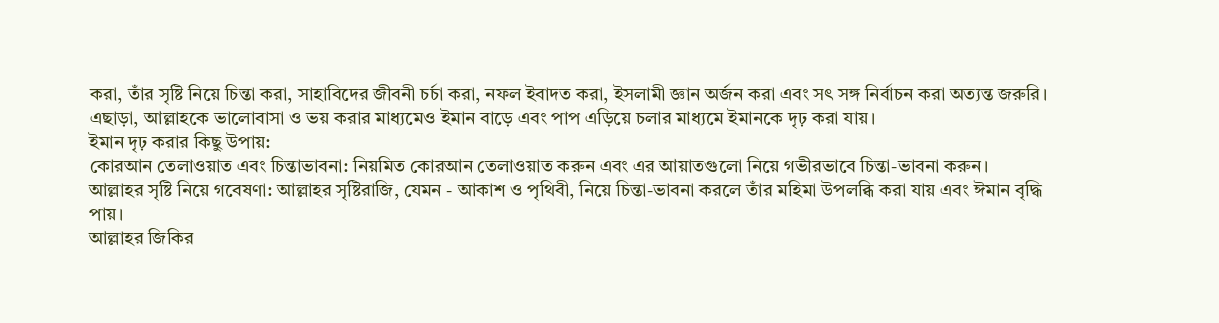করা, তাঁর সৃষ্টি নিয়ে চিন্তা করা, সাহাবিদের জীবনী চর্চা করা, নফল ইবাদত করা, ইসলামী জ্ঞান অর্জন করা এবং সৎ সঙ্গ নির্বাচন করা অত্যন্ত জরুরি। এছাড়া, আল্লাহকে ভালোবাসা ও ভয় করার মাধ্যমেও ইমান বাড়ে এবং পাপ এড়িয়ে চলার মাধ্যমে ইমানকে দৃঢ় করা যায়।
ইমান দৃঢ় করার কিছু উপায়:
কোরআন তেলাওয়াত এবং চিন্তাভাবনা: নিয়মিত কোরআন তেলাওয়াত করুন এবং এর আয়াতগুলো নিয়ে গভীরভাবে চিন্তা-ভাবনা করুন।
আল্লাহর সৃষ্টি নিয়ে গবেষণা: আল্লাহর সৃষ্টিরাজি, যেমন - আকাশ ও পৃথিবী, নিয়ে চিন্তা-ভাবনা করলে তাঁর মহিমা উপলব্ধি করা যায় এবং ঈমান বৃদ্ধি পায়।
আল্লাহর জিকির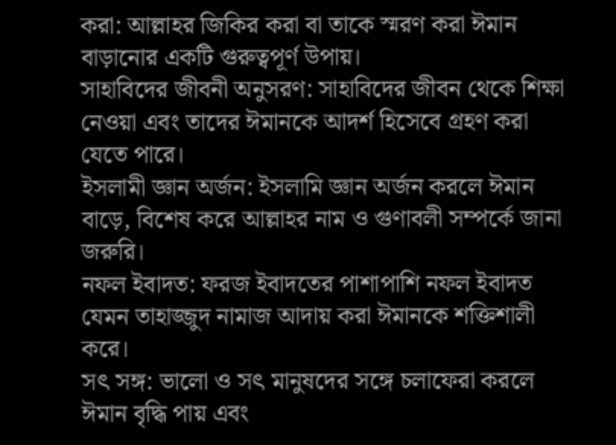করা: আল্লাহর জিকির করা বা তাকে স্মরণ করা ঈমান বাড়ানোর একটি গুরুত্বপূর্ণ উপায়।
সাহাবিদের জীবনী অনুসরণ: সাহাবিদের জীবন থেকে শিক্ষা নেওয়া এবং তাদের ঈমানকে আদর্শ হিসেবে গ্রহণ করা যেতে পারে।
ইসলামী জ্ঞান অর্জন: ইসলামি জ্ঞান অর্জন করলে ঈমান বাড়ে, বিশেষ করে আল্লাহর নাম ও গুণাবলী সম্পর্কে জানা জরুরি।
নফল ইবাদত: ফরজ ইবাদতের পাশাপাশি নফল ইবাদত যেমন তাহাজ্জুদ নামাজ আদায় করা ঈমানকে শক্তিশালী করে।
সৎ সঙ্গ: ভালো ও সৎ মানুষদের সঙ্গে চলাফেরা করলে ঈমান বৃদ্ধি পায় এবং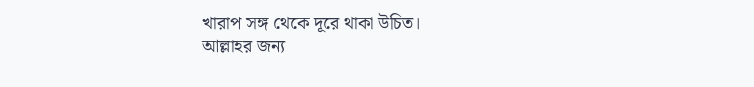খারাপ সঙ্গ থেকে দূরে থাকা উচিত।
আল্লাহর জন্য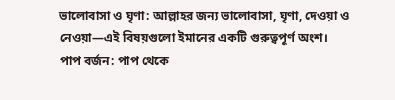ভালোবাসা ও ঘৃণা: আল্লাহর জন্য ভালোবাসা, ঘৃণা, দেওয়া ও নেওয়া—এই বিষয়গুলো ইমানের একটি গুরুত্বপূর্ণ অংশ।
পাপ বর্জন: পাপ থেকে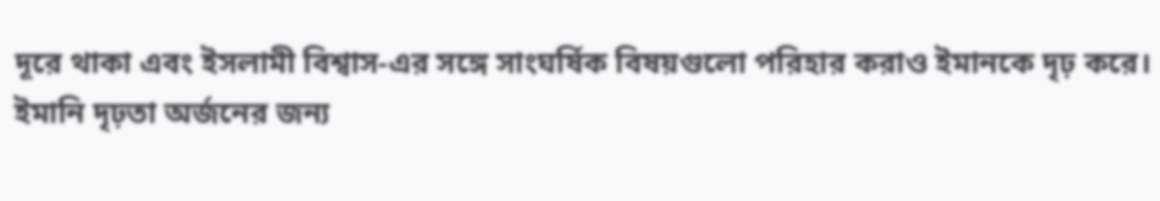দূরে থাকা এবং ইসলামী বিশ্বাস-এর সঙ্গে সাংঘর্ষিক বিষয়গুলো পরিহার করাও ইমানকে দৃঢ় করে।
ইমানি দৃঢ়তা অর্জনের জন্য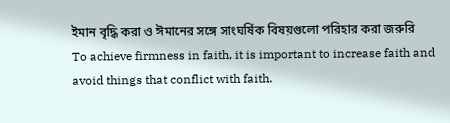ইমান বৃদ্ধি করা ও ঈমানের সঙ্গে সাংঘর্ষিক বিষয়গুলো পরিহার করা জরুরি
To achieve firmness in faith, it is important to increase faith and avoid things that conflict with faith.